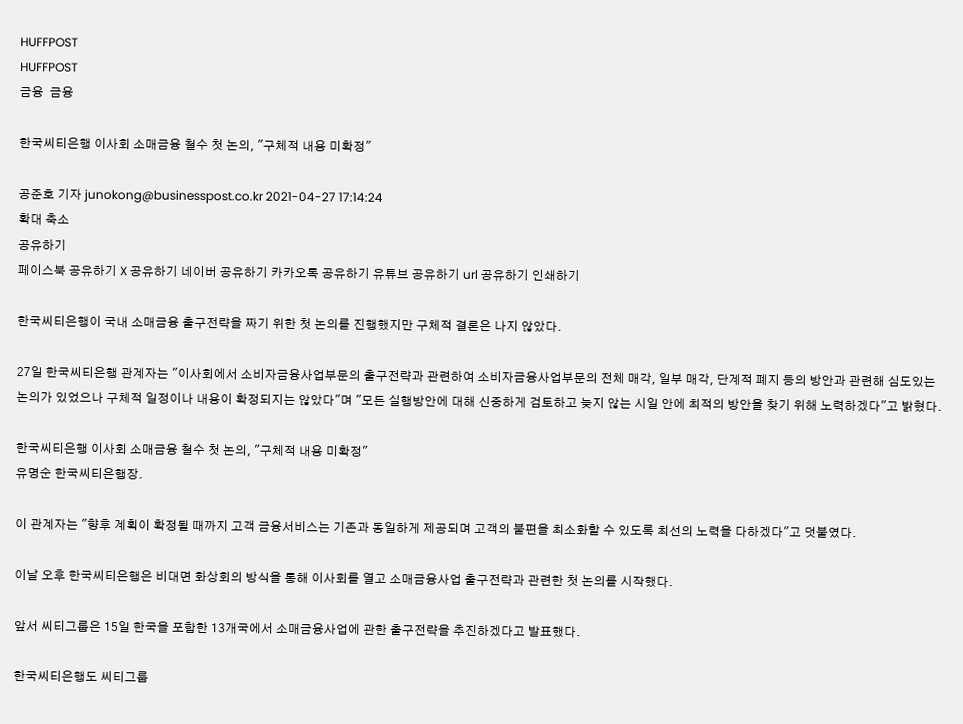HUFFPOST
HUFFPOST
금융  금융

한국씨티은행 이사회 소매금융 철수 첫 논의, "구체적 내용 미확정"

공준호 기자 junokong@businesspost.co.kr 2021-04-27 17:14:24
확대 축소
공유하기
페이스북 공유하기 X 공유하기 네이버 공유하기 카카오톡 공유하기 유튜브 공유하기 url 공유하기 인쇄하기

한국씨티은행이 국내 소매금융 출구전략을 짜기 위한 첫 논의를 진행했지만 구체적 결론은 나지 않았다.

27일 한국씨티은행 관계자는 "이사회에서 소비자금융사업부문의 출구전략과 관련하여 소비자금융사업부문의 전체 매각, 일부 매각, 단계적 폐지 등의 방안과 관련해 심도있는 논의가 있었으나 구체적 일정이나 내용이 확정되지는 않았다"며 "모든 실행방안에 대해 신중하게 검토하고 늦지 않는 시일 안에 최적의 방안을 찾기 위해 노력하겠다"고 밝혔다.

한국씨티은행 이사회 소매금융 철수 첫 논의, "구체적 내용 미확정"
유명순 한국씨티은행장.

이 관계자는 "향후 계획이 확정될 때까지 고객 금융서비스는 기존과 동일하게 제공되며 고객의 불편을 최소화할 수 있도록 최선의 노력을 다하겠다"고 덧붙였다.

이날 오후 한국씨티은행은 비대면 화상회의 방식을 통해 이사회를 열고 소매금융사업 출구전략과 관련한 첫 논의를 시작했다.

앞서 씨티그룹은 15일 한국을 포함한 13개국에서 소매금융사업에 관한 출구전략을 추진하겠다고 발표했다.

한국씨티은행도 씨티그룹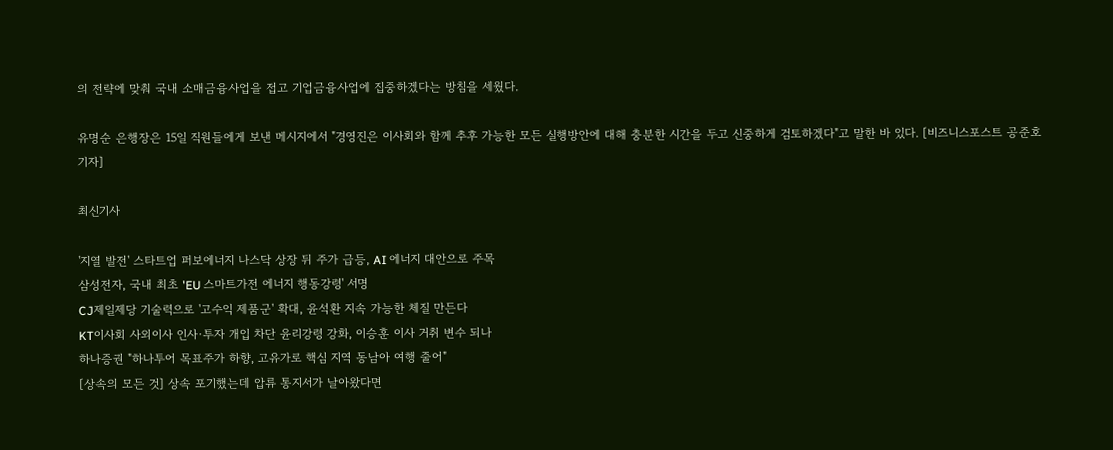의 전략에 맞춰 국내 소매금융사업을 접고 기업금융사업에 집중하겠다는 방침을 세웠다.

유명순 은행장은 15일 직원들에게 보낸 메시지에서 "경영진은 이사회와 함께 추후 가능한 모든 실행방안에 대해 충분한 시간을 두고 신중하게 검토하겠다"고 말한 바 있다. [비즈니스포스트 공준호 기자]

최신기사

'지열 발전' 스타트업 퍼보에너지 나스닥 상장 뒤 주가 급등, AI 에너지 대안으로 주목
삼성전자, 국내 최초 'EU 스마트가전 에너지 행동강령' 서명
CJ제일제당 기술력으로 '고수익 제품군' 확대, 윤석환 지속 가능한 체질 만든다
KT이사회 사외이사 인사·투자 개입 차단 윤리강령 강화, 이승훈 이사 거취 변수 되나
하나증권 "하나투어 목표주가 하향, 고유가로 핵심 지역 동남아 여행 줄어"
[상속의 모든 것] 상속 포기했는데 압류 통지서가 날아왔다면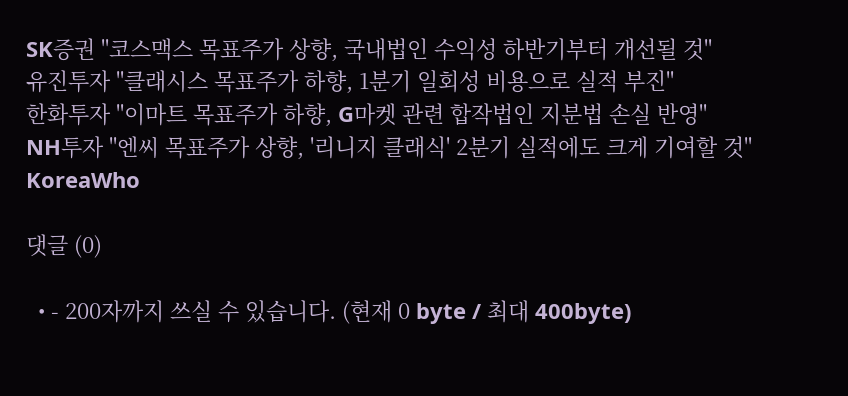SK증권 "코스맥스 목표주가 상향, 국내법인 수익성 하반기부터 개선될 것"
유진투자 "클래시스 목표주가 하향, 1분기 일회성 비용으로 실적 부진"
한화투자 "이마트 목표주가 하향, G마켓 관련 합작법인 지분법 손실 반영"
NH투자 "엔씨 목표주가 상향, '리니지 클래식' 2분기 실적에도 크게 기여할 것"
KoreaWho

댓글 (0)

  • - 200자까지 쓰실 수 있습니다. (현재 0 byte / 최대 400byte)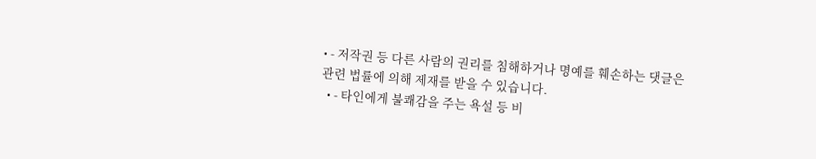• - 저작권 등 다른 사람의 권리를 침해하거나 명예를 훼손하는 댓글은 관련 법률에 의해 제재를 받을 수 있습니다.
  • - 타인에게 불쾌감을 주는 욕설 등 비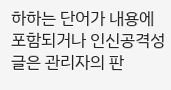하하는 단어가 내용에 포함되거나 인신공격성 글은 관리자의 판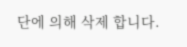단에 의해 삭제 합니다.